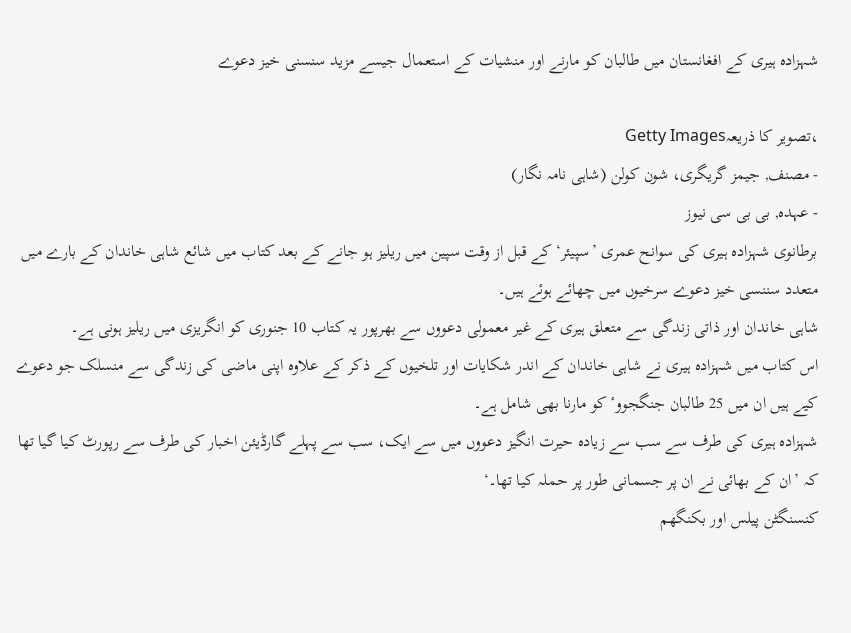شہزادہ ہیری کے افغانستان میں طالبان کو مارنے اور منشیات کے استعمال جیسے مزید سنسنی خیز دعوے

،تصویر کا ذریعہGetty Images
- مصنف, جیمز گریگری، شون کولن (شاہی نامہ نگار)
- عہدہ, بی بی سی نیوز
برطانوی شہزادہ ہیری کی سوانح عمری ’سپیئر‘ کے قبل از وقت سپین میں ریلیز ہو جانے کے بعد کتاب میں شائع شاہی خاندان کے بارے میں متعدد سننسی خیز دعوے سرخیوں میں چھائے ہوئے ہیں۔
شاہی خاندان اور ذاتی زندگی سے متعلق ہیری کے غیر معمولی دعووں سے بھرپور یہ کتاب 10 جنوری کو انگریزی میں ریلیز ہونی ہے۔
اس کتاب میں شہزادہ ہیری نے شاہی خاندان کے اندر شکایات اور تلخیوں کے ذکر کے علاوہ اپنی ماضی کی زندگی سے منسلک جو دعوے کیے ہیں ان میں 25 طالبان جنگجووٴ کو مارنا بھی شامل ہے۔
شہزادہ ہیری کی طرف سے سب سے زیادہ حیرت انگیز دعووں میں سے ایک، سب سے پہلے گارڈیئن اخبار کی طرف سے رپورٹ کیا گیا تھا کہ ’ان کے بھائی نے ان پر جسمانی طور پر حملہ کیا تھا۔‘
کنسنگٹن پیلس اور بکنگھم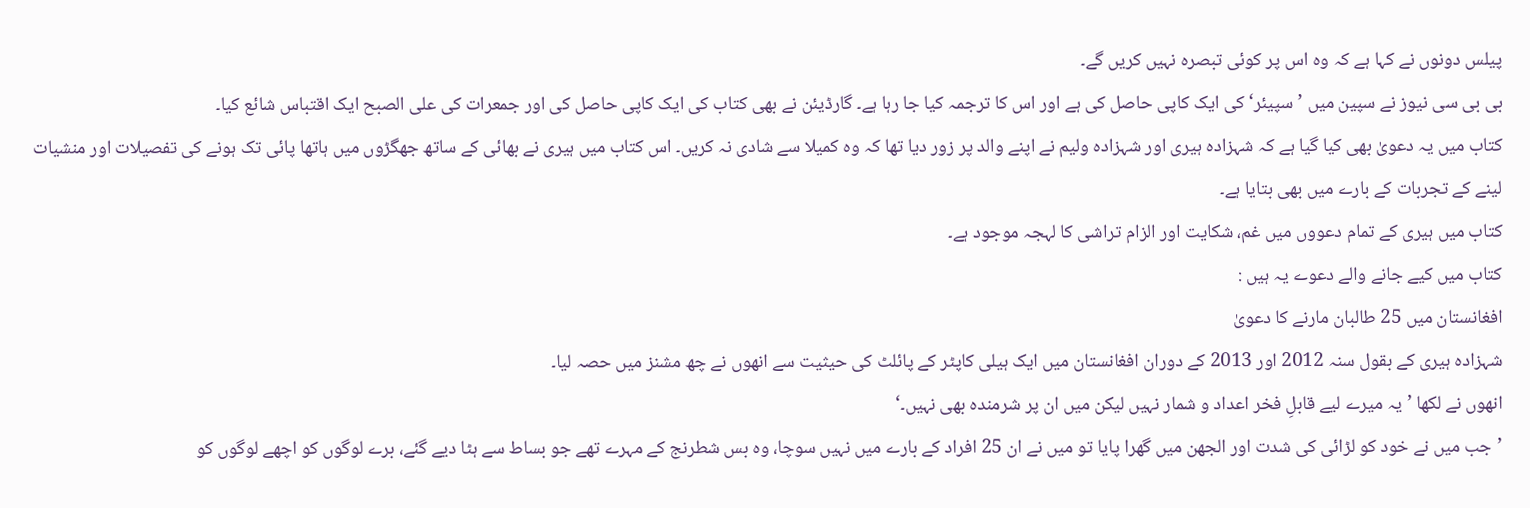پیلس دونوں نے کہا ہے کہ وہ اس پر کوئی تبصرہ نہیں کریں گے۔
بی بی سی نیوز نے سپین میں ’سپیئر‘ کی ایک کاپی حاصل کی ہے اور اس کا ترجمہ کیا جا رہا ہے۔ گارڈیئن نے بھی کتاب کی ایک کاپی حاصل کی اور جمعرات کی علی الصبح ایک اقتباس شائع کیا۔
کتاب میں یہ دعویٰ بھی کیا گیا ہے کہ شہزادہ ہیری اور شہزادہ ولیم نے اپنے والد پر زور دیا تھا کہ وہ کمیلا سے شادی نہ کریں۔ اس کتاب میں ہیری نے بھائی کے ساتھ جھگڑوں میں ہاتھا پائی تک ہونے کی تفصیلات اور منشیات لینے کے تجربات کے بارے میں بھی بتایا ہے۔
کتاب میں ہیری کے تمام دعووں میں غم، شکایت اور الزام تراشی کا لہجہ موجود ہے۔
کتاب میں کیے جانے والے دعوے یہ ہیں :
افغانستان میں 25 طالبان مارنے کا دعویٰ
شہزادہ ہیری کے بقول سنہ 2012 اور 2013 کے دوران افغانستان میں ایک ہیلی کاپٹر کے پائلٹ کی حیثیت سے انھوں نے چھ مشنز میں حصہ لیا۔
انھوں نے لکھا ’یہ میرے لیے قابلِ فخر اعداد و شمار نہیں لیکن میں ان پر شرمندہ بھی نہیں۔‘
’جب میں نے خود کو لڑائی کی شدت اور الجھن میں گھرا پایا تو میں نے ان 25 افراد کے بارے میں نہیں سوچا، وہ بس شطرنج کے مہرے تھے جو بساط سے ہٹا دیے گئے، برے لوگوں کو اچھے لوگوں کو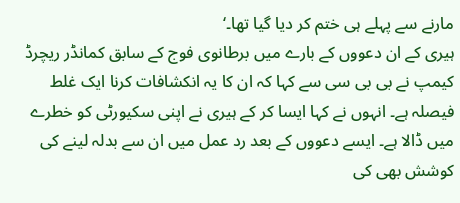مارنے سے پہلے ہی ختم کر دیا گیا تھا۔‘
ہیری کے ان دعووں کے بارے میں برطانوی فوج کے سابق کمانڈر ریچرڈ کیمپ نے بی بی سی سے کہا کہ ان کا یہ انکشافات کرنا ایک غلط فیصلہ ہے۔ انہوں نے کہا ایسا کر کے ہیری نے اپنی سکیورٹی کو خطرے میں ڈالا ہے۔ ایسے دعووں کے بعد رد عمل میں ان سے بدلہ لینے کی کوشش بھی کی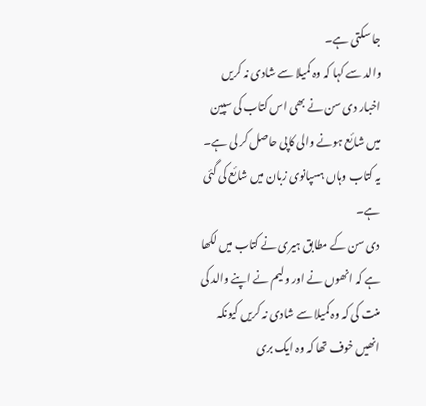جا سکتی ہے۔
والد سے کہا کہ وہ کمیلا سے شادی نہ کریں
اخبار دی سن نے بھی اس کتاب کی سپین میں شائع ہونے والی کاپی حاصل کر لی ہے۔ یہ کتاب وہاں ہسپانوی زبان میں شائع کی گئی ہے۔
دی سن کے مطابق ہیری نے کتاب میں لکھا ہے کہ انھوں نے اور ولیم نے اپنے والد کی منت کی کہ وہ کمیلا سے شادی نہ کریں کیونکہ انھیں خوف تھا کہ وہ ایک بری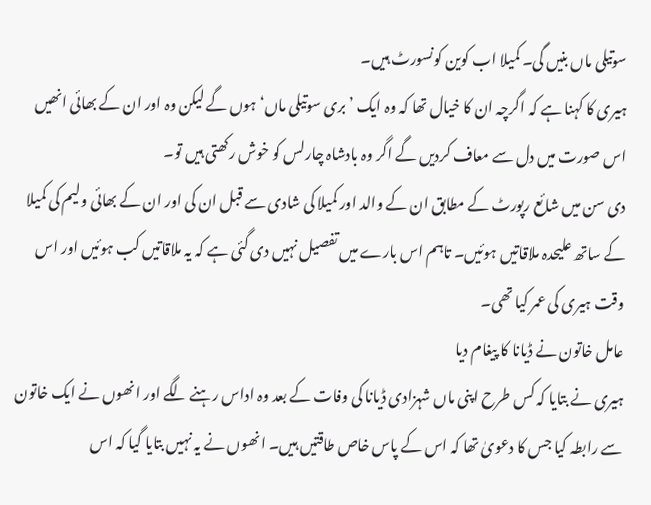سوتیلی ماں بنیں گی۔ کمیلا اب کوین کونسورٹ ہیں۔
ہیری کا کہنا ہے کہ اگرچہ ان کا خیال تھا کہ وہ ایک ’بری سوتیلی ماں‘ ہوں گے لیکن وہ اور ان کے بھائی انھیں اس صورت میں دل سے معاف کردیں گے اگر وہ بادشاہ چارلس کو خوش رکھتی ہیں تو۔
دی سن میں شائع رپورٹ کے مطابق ان کے والد اور کمیلا کی شادی سے قبل ان کی اور ان کے بھائی ولیم کی کمیلا کے ساتھ علیحدہ ملاقاتیں ہوئیں۔ تاہم اس بارے میں تفصیل نہیں دی گئی ہے کہ یہ ملاقاتیں کب ہوئیں اور اس وقت ہیری کی عمر کیا تھی۔
عامل خاتون نے ڈیانا کا پیغام دیا
ہیری نے بتایا کہ کس طرح اپنی ماں شہزادی ڈیانا کی وفات کے بعد وہ اداس رہنے لگے اور انھوں نے ایک خاتون سے رابطہ کیا جس کا دعویٰ تھا کہ اس کے پاس خاص طاقتیں ہیں۔ انھوں نے یہ نہیں بتایا گیا کہ اس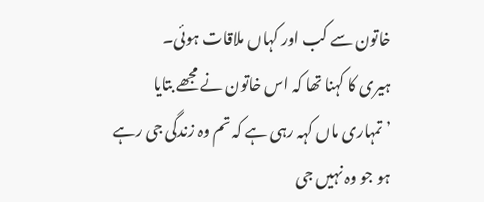خاتون سے کب اور کہاں ملاقات ہوئی۔
ہیری کا کہنا تھا کہ اس خاتون نے مجھے بتایا ’تمہاری ماں کہہ رہی ہے کہ تم وہ زندگی جی رہے ہو جو وہ نہیں جی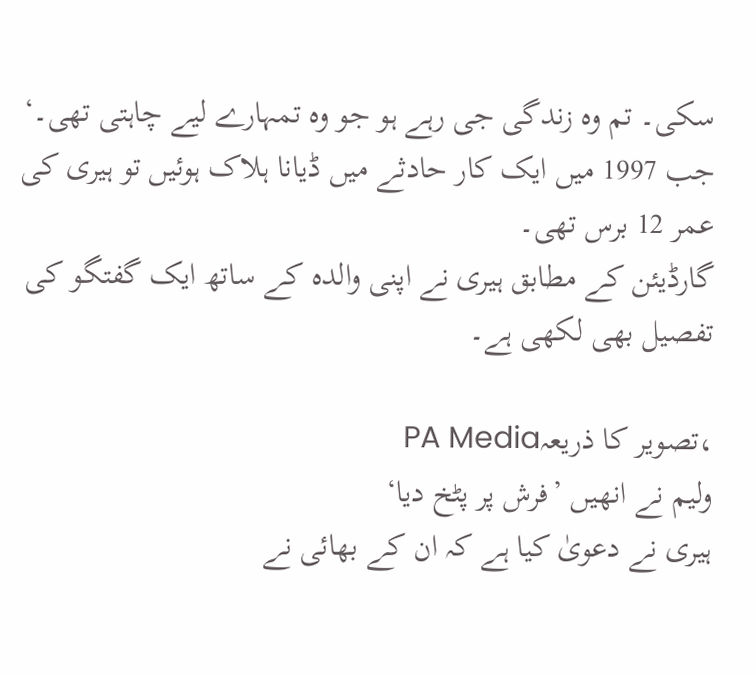سکی۔ تم وہ زندگی جی رہے ہو جو وہ تمہارے لیے چاہتی تھی۔‘
جب 1997 میں ایک کار حادثے میں ڈیانا ہلاک ہوئیں تو ہیری کی عمر 12 برس تھی۔
گارڈیئن کے مطابق ہیری نے اپنی والدہ کے ساتھ ایک گفتگو کی تفصیل بھی لکھی ہے۔

،تصویر کا ذریعہPA Media
ولیم نے انھیں ’فرش پر پٹخ دیا‘
ہیری نے دعویٰ کیا ہے کہ ان کے بھائی نے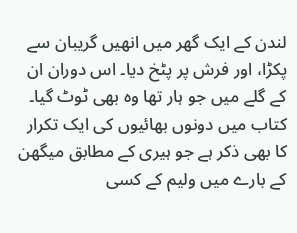لندن کے ایک گھر میں انھیں گریبان سے پکڑا، اور فرش پر پٹخ دیا۔ اس دوران ان کے گلے میں جو ہار تھا وہ بھی ٹوٹ گیا۔
کتاب میں دونوں بھائیوں کی ایک تکرار کا بھی ذکر ہے جو ہیری کے مطابق میگھن کے بارے میں ولیم کے کسی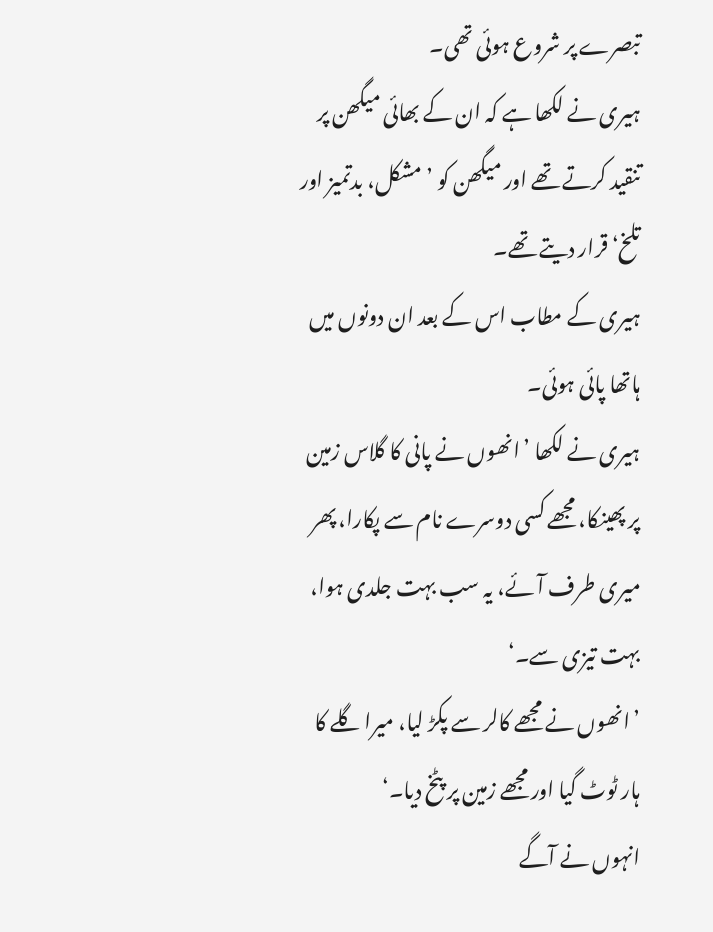تبصرے پر شروع ہوئی تھی۔
ہیری نے لکھا ہے کہ ان کے بھائی میگھن پر تنقید کرتے تھے اور میگھن کو ’مشکل، بدتمیز اور تلخ‘ قرار دیتے تھے۔
ہیری کے مطاب اس کے بعد ان دونوں میں ہاتھا پائی ہوئی۔
ہیری نے لکھا ’انھوں نے پانی کا گلاس زمین پر پھینکا، مجھے کسی دوسرے نام سے پکارا، پھر میری طرف آئے، یہ سب بہت جلدی ہوا، بہت تیزی سے۔‘
’انھوں نے مجھے کالر سے پکڑ لیا، میرا گلے کا ہار ٹوٹ گیا اور مجھے زمین پر پٹخ دیا۔‘
انہوں نے آگے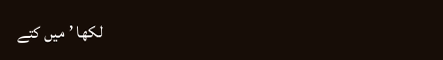لکھا ’میں کتے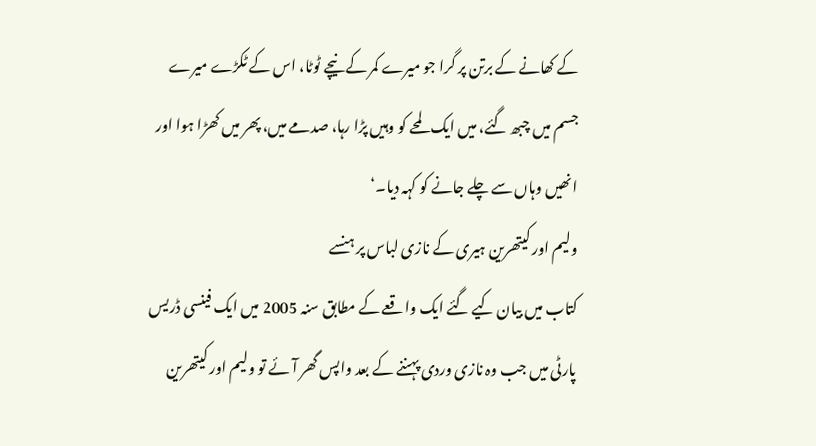کے کھانے کے برتن پر گرا جو میرے کمر کے نیچے ٹوٹا، اس کے ٹکڑے میرے جسم میں چبھ گئے، میں ایک لمحے کو وہیں پڑا رہا، صدمے میں، پھر میں کھڑا ہوا اور انھیں وہاں سے چلے جانے کو کہہ دیا۔‘
ولیم اور کیتھرین ہیری کے نازی لباس پر ہنسے
کتاب میں بیان کیے گئے ایک واقعے کے مطابق سنہ 2005 میں ایک فینسی ڈریس پارٹی میں جب وہ نازی وردی پہننے کے بعد واپس گھر آئے تو ولیم اور کیتھرین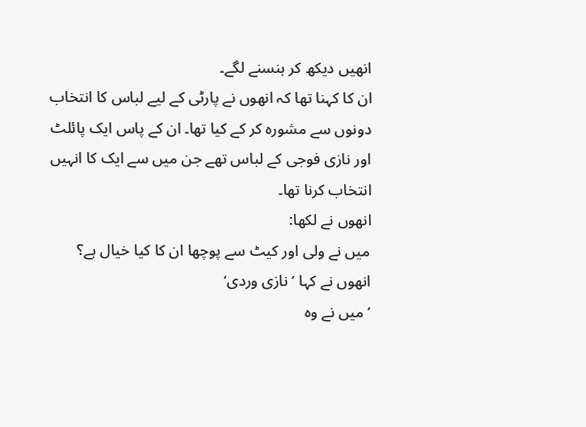انھیں دیکھ کر ہنسنے لگے۔
ان کا کہنا تھا کہ انھوں نے پارٹی کے لیے لباس کا انتخاب دونوں سے مشورہ کر کے کیا تھا۔ ان کے پاس ایک پائلٹ اور نازی فوجی کے لباس تھے جن میں سے ایک کا انہیں انتخاب کرنا تھا۔
انھوں نے لکھا:
میں نے ولی اور کیٹ سے پوچھا ان کا کیا خیال ہے؟
انھوں نے کہا ’نازی وردی‘
’میں نے وہ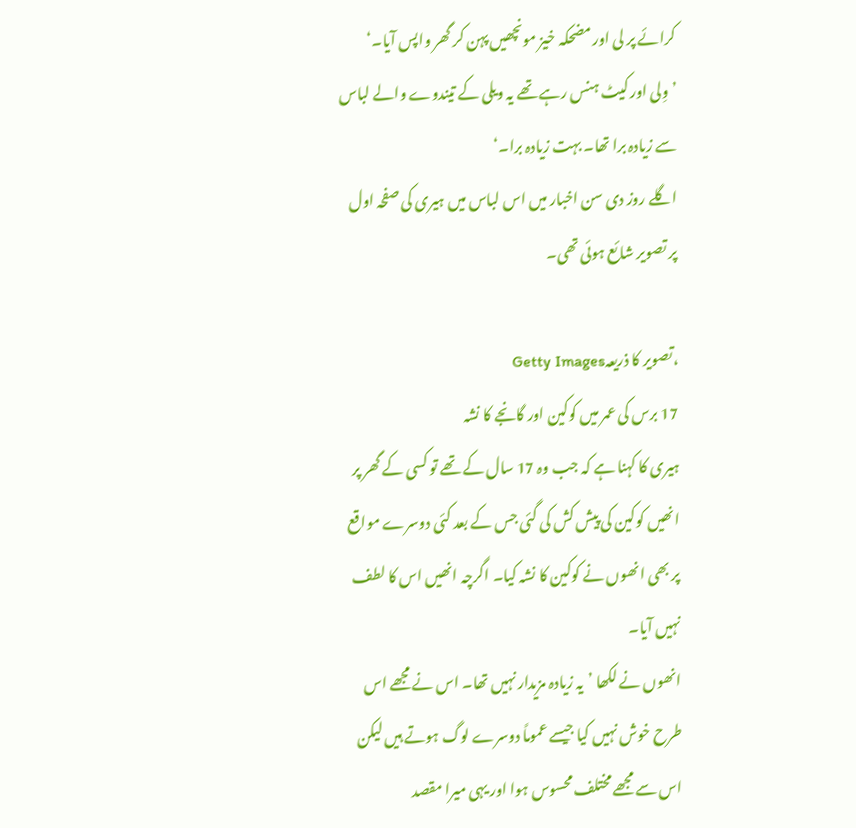کرائے پر لی اور مضحکہ خیز مونچھیں پہن کر گھر واپس آیا۔‘
’وِلی اور کیٹ ہنس رہے تھے یہ ویلی کے تیندوے والے لباس سے زیادہ برا تھا۔ بہت زیادہ برا۔‘
اگلے روز دی سن اخبار میں اس لباس میں ہیری کی صفحہ اول پر تصویر شائع ہوئی تھی۔

،تصویر کا ذریعہGetty Images
17 برس کی عمر میں کوکین اور گانجے کا نشہ
ہیری کا کہنا ہے کہ جب وہ 17 سال کے تھے تو کسی کے گھر پر انھیں کوکین کی پیش کش کی گئی جس کے بعد کئی دوسرے مواقع پر بھی انھوں نے کوکین کا نشہ کیا۔ اگرچہ انھیں اس کا لطف نہیں آیا۔
انھوں نے لکھا ’یہ زیادہ مزیدار نہیں تھا۔ اس نے مجھے اس طرح خوش نہیں کیا جیسے عموماً دوسرے لوگ ہوتے ہیں لیکن اس سے مجھے مختلف محسوس ہوا اور یہی میرا مقصد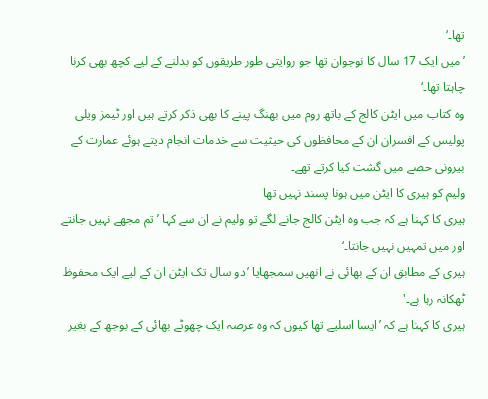تھا۔‘
’میں ایک 17 سال کا نوجوان تھا جو روایتی طور طریقوں کو بدلنے کے لیے کچھ بھی کرنا چاہتا تھا۔‘
وہ کتاب میں ایٹن کالج کے باتھ روم میں بھنگ پینے کا بھی ذکر کرتے ہیں اور ٹیمز ویلی پولیس کے افسران ان کے محافظوں کی حیثیت سے خدمات انجام دیتے ہوئے عمارت کے بیرونی حصے میں گشت کیا کرتے تھے۔
ولیم کو ہیری کا ایٹن میں ہونا پسند نہیں تھا
ہیری کا کہنا ہے کہ جب وہ ایٹن کالج جانے لگے تو ولیم نے ان سے کہا ’تم مجھے نہیں جانتے اور میں تمہیں نہیں جانتا۔‘
ہیری کے مطابق ان کے بھائی نے انھیں سمجھایا ’دو سال تک ایٹن ان کے لیے ایک محفوظ ٹھکانہ رہا ہے۔'
ہیری کا کہنا ہے کہ ’ایسا اسلیے تھا کیوں کہ وہ عرصہ ایک چھوٹے بھائی کے بوجھ کے بغیر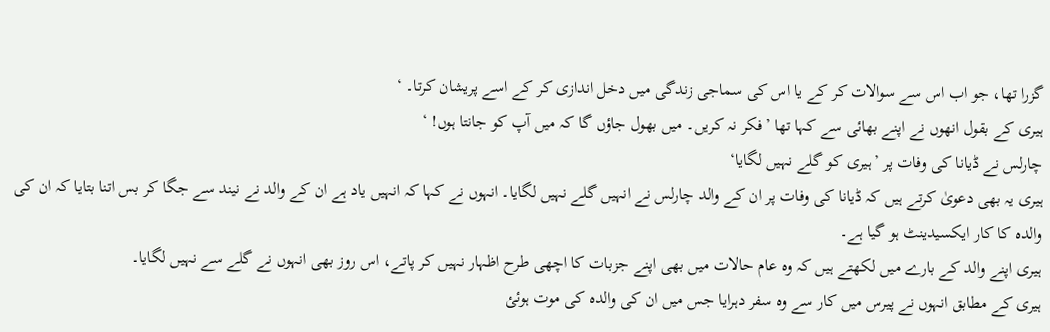گزرا تھا، جو اب اس سے سوالات کر کے یا اس کی سماجی زندگی میں دخل اندازی کر کے اسے پریشان کرتا۔ ‘
ہیری کے بقول انھوں نے اپنے بھائی سے کہا تھا ’فکر نہ کریں۔ میں بھول جاؤں گا کہ میں آپ کو جانتا ہوں! ‘
چارلس نے ڈیانا کی وفات پر ’ہیری کو گلے نہیں لگایا‘
ہیری یہ بھی دعویٰ کرتے ہیں کہ ڈیانا کی وفات پر ان کے والد چارلس نے انہیں گلے نہیں لگایا۔ انہوں نے کہا کہ انہیں یاد ہے ان کے والد نے نیند سے جگا کر بس اتنا بتایا کہ ان کی والدہ کا کار ایکسیدینٹ ہو گیا ہے۔
ہیری اپنے والد کے بارے میں لکھتے ہیں کہ وہ عام حالات میں بھی اپنے جزبات کا اچھی طرح اظہار نہیں کر پاتے، اس روز بھی انہوں نے گلے سے نہیں لگایا۔
ہیری کے مطابق انہوں نے پیرس میں کار سے وہ سفر دہرایا جس میں ان کی والدہ کی موت ہوئئ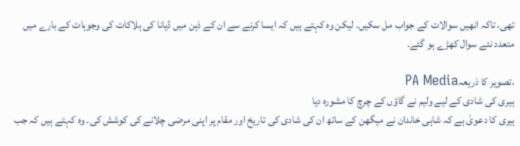تھی، تاکہ انھیں سوالات کے جواب مل سکیں۔ لیکن وہ کہتے ہیں کہ ایسا کرنے سے ان کے ذہن میں ڈیانا کی ہلاکات کی وجوہات کے بارے میں متعدد نئے سوال کھڑے ہو گئے۔

،تصویر کا ذریعہPA Media
ہیری کی شادی کے لیے ولیم نے گاؤں کے چرچ کا مشورہ دیا
ہیری کا دعویٰ ہے کہ شاہی خاندان نے میگھن کے ساتھ ان کی شادی کی تاریخ اور مقام پر اپنی مرضی چلانے کی کوشش کی۔ وہ کہتے ہیں کہ جب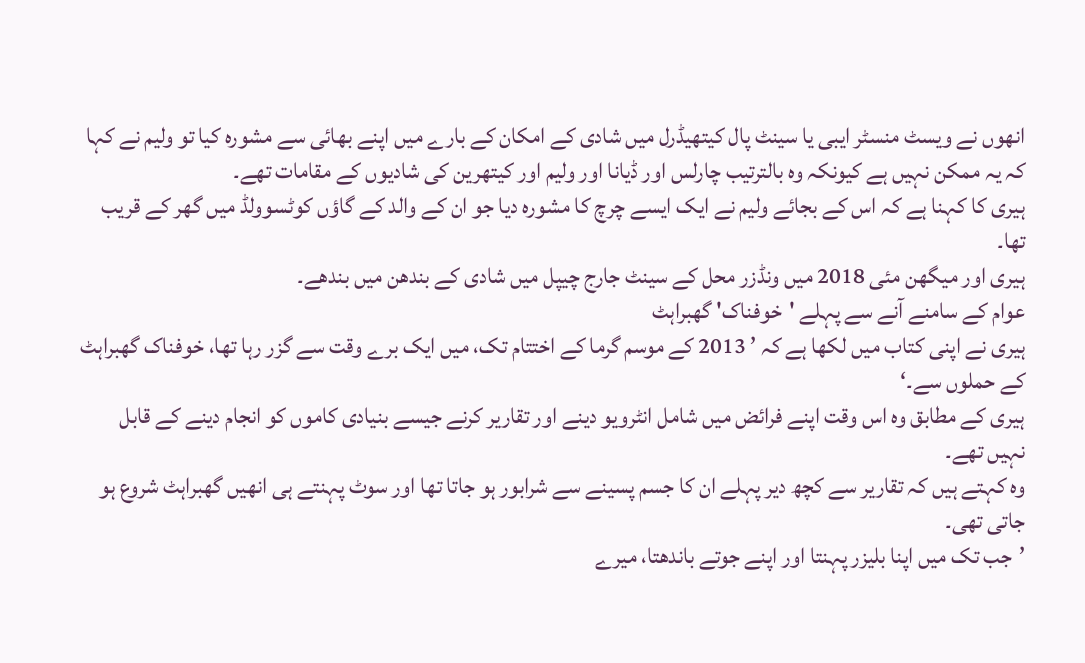انھوں نے ویسٹ منسٹر ایبی یا سینٹ پال کیتھیڈرل میں شادی کے امکان کے بارے میں اپنے بھائی سے مشورہ کیا تو ولیم نے کہا کہ یہ ممکن نہیں ہے کیونکہ وہ بالترتیب چارلس اور ڈیانا اور ولیم اور کیتھرین کی شادیوں کے مقامات تھے۔
ہیری کا کہنا ہے کہ اس کے بجائے ولیم نے ایک ایسے چرچ کا مشورہ دیا جو ان کے والد کے گاؤں کوٹسوولڈ میں گھر کے قریب تھا۔
ہیری اور میگھن مئی 2018 میں ونڈزر محل کے سینٹ جارج چیپل میں شادی کے بندھن میں بندھے۔
عوام کے سامنے آنے سے پہلے 'خوفناک' گھبراہٹ
ہیری نے اپنی کتاب میں لکھا ہے کہ ’ 2013 کے موسم گرما کے اختتام تک، میں ایک برے وقت سے گزر رہا تھا، خوفناک گھبراہٹ کے حملوں سے۔‘
ہیری کے مطابق وہ اس وقت اپنے فرائض میں شامل انٹرویو دینے اور تقاریر کرنے جیسے بنیادی کاموں کو انجام دینے کے قابل نہیں تھے۔
وہ کہتے ہیں کہ تقاریر سے کچھ دیر پہلے ان کا جسم پسینے سے شرابور ہو جاتا تھا اور سوٹ پہنتے ہی انھیں گھبراہٹ شروع ہو جاتی تھی۔
’جب تک میں اپنا بلیزر پہنتا اور اپنے جوتے باندھتا، میرے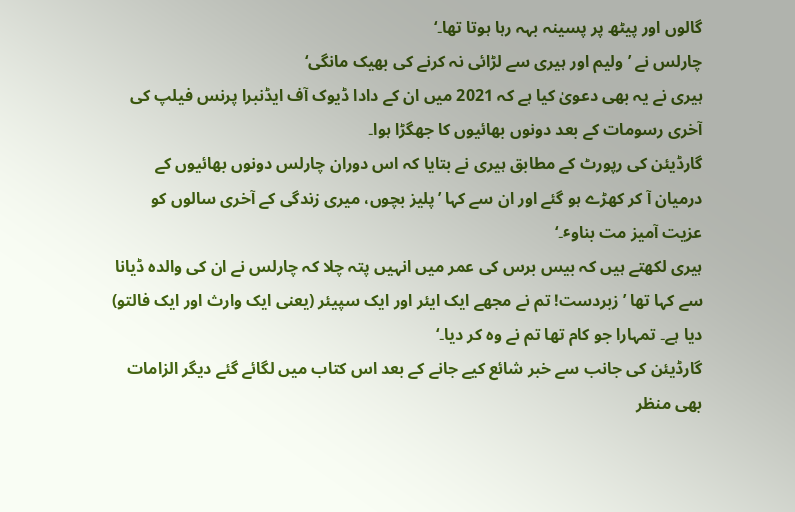گالوں اور پیٹھ پر پسینہ بہہ رہا ہوتا تھا۔‘
چارلس نے ’ولیم اور ہیری سے لڑائی نہ کرنے کی بھیک مانگی‘
ہیری نے یہ بھی دعویٰ کیا ہے کہ 2021 میں ان کے دادا ڈیوک آف ایڈنبرا پرنس فیلپ کی آخری رسومات کے بعد دونوں بھائیوں کا جھگڑا ہوا۔
گارڈیئن کی رپورٹ کے مطابق ہیری نے بتایا کہ اس دوران چارلس دونوں بھائیوں کے درمیان آ کر کھڑے ہو گئے اور ان سے کہا ’پلیز بچوں، میری زندگی کے آخری سالوں کو عزیت آمیز مت بناوٴ۔‘
ہیری لکھتے ہیں کہ بیس برس کی عمر میں انہیں پتہ چلا کہ چارلس نے ان کی والدہ ڈیانا سے کہا تھا ’زبردست! تم نے مجھے ایک ایئر اور ایک سپیئر (یعنی ایک وارث اور ایک فالتو) دیا ہے۔ تمہارا جو کام تھا تم نے وہ کر دیا۔‘
گارڈیئن کی جانب سے خبر شائع کیے جانے کے بعد اس کتاب میں لگائے گئے دیگر الزامات بھی منظر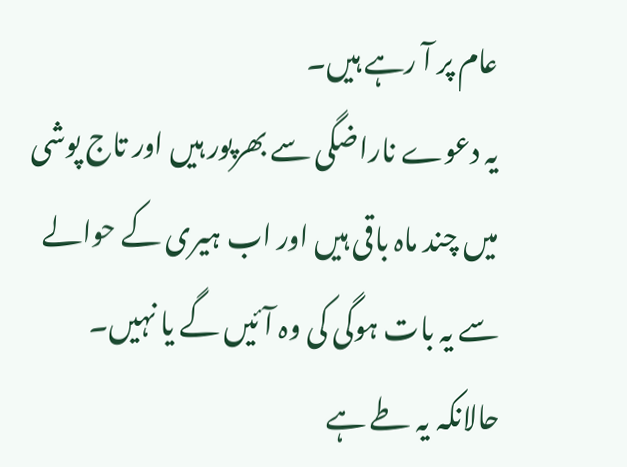عام پر آ رہے ہیں۔
یہ دعوے ناراضگی سے بھرپور ہیں اور تاج پوشی میں چند ماہ باقی ہیں اور اب ہیری کے حوالے سے یہ بات ہوگی کی وہ آئیں گے یا نہیں۔
حالانکہ یہ طے ہے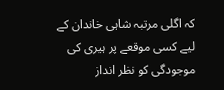کہ اگلی مرتبہ شاہی خاندان کے لیے کسی موقعے پر ہیری کی موجودگی کو نظر انداز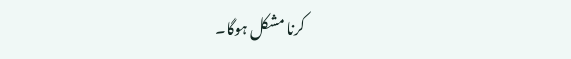کرنا مشکل ہوگا۔